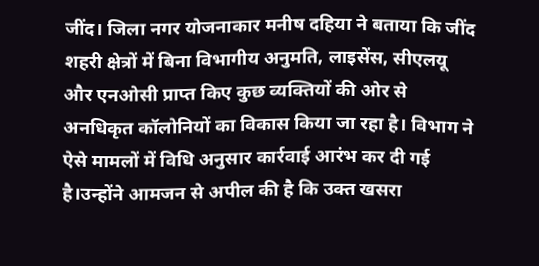जींद। जिला नगर योजनाकार मनीष दहिया ने बताया कि जींद शहरी क्षेत्रों में बिना विभागीय अनुमति, लाइसेंस, सीएलयू और एनओसी प्राप्त किए कुछ व्यक्तियों की ओर से अनधिकृत कॉलोनियों का विकास किया जा रहा है। विभाग ने ऐसे मामलों में विधि अनुसार कार्रवाई आरंभ कर दी गई है।उन्होंने आमजन से अपील की है कि उक्त खसरा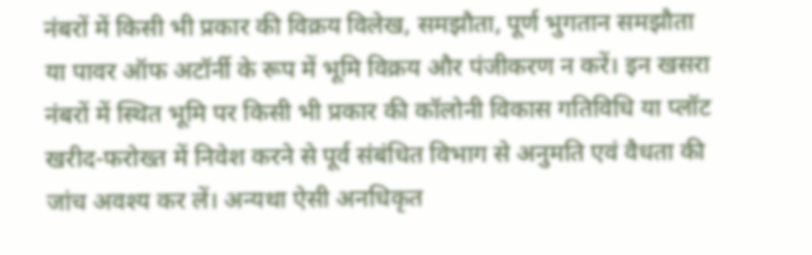नंबरों में किसी भी प्रकार की विक्रय विलेख, समझौता, पूर्ण भुगतान समझौता या पावर ऑफ अटॉर्नी के रूप में भूमि विक्रय और पंजीकरण न करें। इन खसरा नंबरों में स्थित भूमि पर किसी भी प्रकार की कॉलोनी विकास गतिविधि या प्लॉट खरीद-फरोख्त में निवेश करने से पूर्व संबंधित विभाग से अनुमति एवं वैधता की जांच अवश्य कर लें। अन्यथा ऐसी अनधिकृत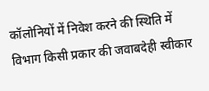कॉलोनियों में निवेश करने की स्थिति में विभाग किसी प्रकार की जवाबदेही स्वीकार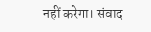नहीं करेगा। संवाद